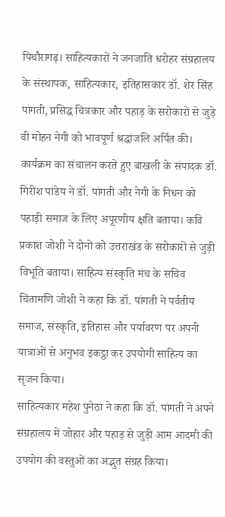पिथौरागढ़। साहित्यकारों ने जनजाति धरोहर संग्रहालय के संस्थापक, साहित्यकार, इतिहासकार डॉ. शेर सिंह पांगती, प्रसिद्ध चित्रकार और पहाड़ के सरोकारों से जुड़े वी मोहन नेगी को भावपूर्ण श्रद्धांजलि अर्पित की।
कार्यक्रम का संचालन करते हुए बाखली के संपादक डॉ. गिरीश पांडेय ने डॉ. पांगती और नेगी के निधन को पहाड़ी समाज के लिए अपूरणीय क्षति बताया। कवि प्रकाश जोशी ने दोनों को उत्तराखंड के सरोकारों से जुड़ी विभूति बताया। साहित्य संस्कृति मंच के सचिव चिंतामणि जोशी ने कहा कि डॉ. पांगती ने पर्वतीय समाज, संस्कृति, इतिहास और पर्यावरण पर अपनी यात्राओं से अनुभव इकट्ठा कर उपयोगी साहित्य का सृजन किया।
साहित्यकार महेश पुनेठा ने कहा कि डॉ. पांगती ने अपने संग्रहालय में जोहार और पहाड़ से जुड़ी आम आदमी की उपयोग की वस्तुओं का अद्भुत संग्रह किया।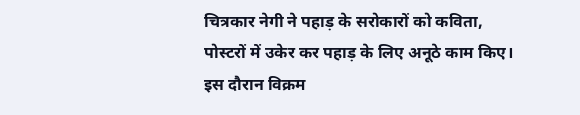चित्रकार नेगी ने पहाड़ के सरोकारों को कविता, पोस्टरों में उकेर कर पहाड़ के लिए अनूठे काम किए। इस दौरान विक्रम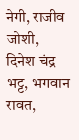नेगी, राजीव जोशी, दिनेश चंद्र भट्ट, भगवान रावत,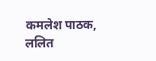कमलेश पाठक, ललित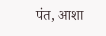पंत, आशा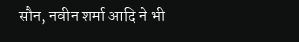सौन, नवीन शर्मा आदि ने भी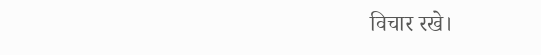विचार रखे।